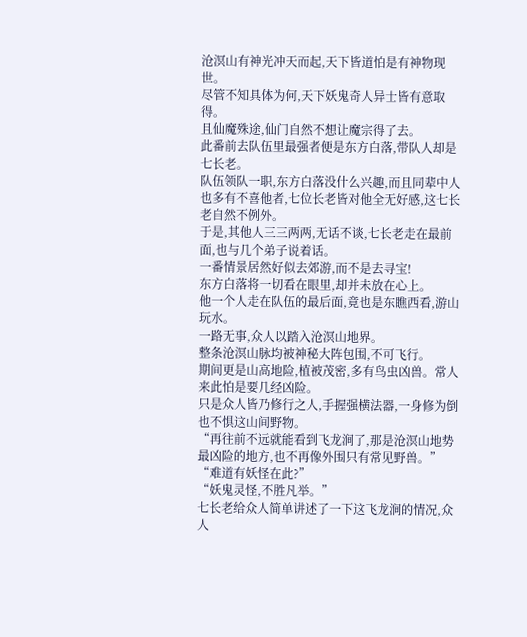沧溟山有神光冲天而起,天下皆道怕是有神物现世。
尽管不知具体为何,天下妖鬼奇人异士皆有意取得。
且仙魔殊途,仙门自然不想让魔宗得了去。
此番前去队伍里最强者便是东方白落,带队人却是七长老。
队伍领队一职,东方白落没什么兴趣,而且同辈中人也多有不喜他者,七位长老皆对他全无好感,这七长老自然不例外。
于是,其他人三三两两,无话不谈,七长老走在最前面,也与几个弟子说着话。
一番情景居然好似去郊游,而不是去寻宝!
东方白落将一切看在眼里,却并未放在心上。
他一个人走在队伍的最后面,竟也是东瞧西看,游山玩水。
一路无事,众人以踏入沧溟山地界。
整条沧溟山脉均被神秘大阵包围,不可飞行。
期间更是山高地险,植被茂密,多有鸟虫凶兽。常人来此怕是要几经凶险。
只是众人皆乃修行之人,手握强横法器,一身修为倒也不惧这山间野物。
“再往前不远就能看到飞龙涧了,那是沧溟山地势最凶险的地方,也不再像外围只有常见野兽。”
“难道有妖怪在此?”
“妖鬼灵怪,不胜凡举。”
七长老给众人简单讲述了一下这飞龙涧的情况,众人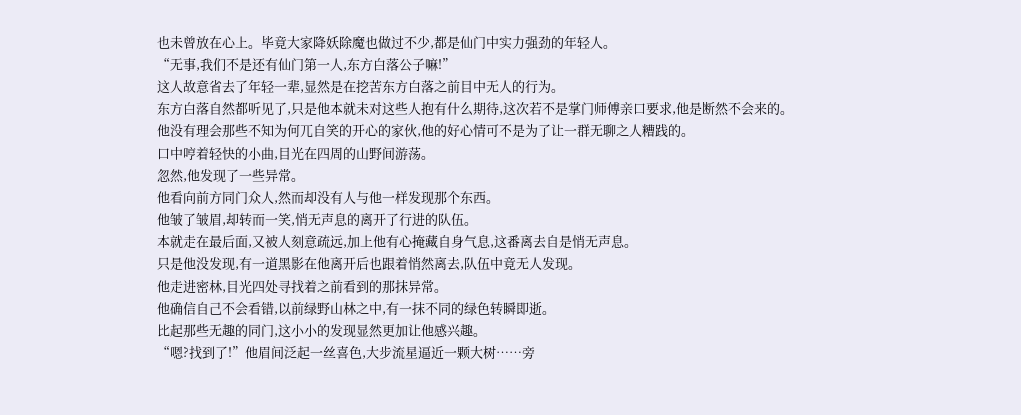也未曾放在心上。毕竟大家降妖除魔也做过不少,都是仙门中实力强劲的年轻人。
“无事,我们不是还有仙门第一人,东方白落公子嘛!”
这人故意省去了年轻一辈,显然是在挖苦东方白落之前目中无人的行为。
东方白落自然都听见了,只是他本就未对这些人抱有什么期待,这次若不是掌门师傅亲口要求,他是断然不会来的。
他没有理会那些不知为何兀自笑的开心的家伙,他的好心情可不是为了让一群无聊之人糟践的。
口中哼着轻快的小曲,目光在四周的山野间游荡。
忽然,他发现了一些异常。
他看向前方同门众人,然而却没有人与他一样发现那个东西。
他皱了皱眉,却转而一笑,悄无声息的离开了行进的队伍。
本就走在最后面,又被人刻意疏远,加上他有心掩藏自身气息,这番离去自是悄无声息。
只是他没发现,有一道黑影在他离开后也跟着悄然离去,队伍中竟无人发现。
他走进密林,目光四处寻找着之前看到的那抹异常。
他确信自己不会看错,以前绿野山林之中,有一抹不同的绿色转瞬即逝。
比起那些无趣的同门,这小小的发现显然更加让他感兴趣。
“嗯?找到了!”他眉间泛起一丝喜色,大步流星逼近一颗大树……旁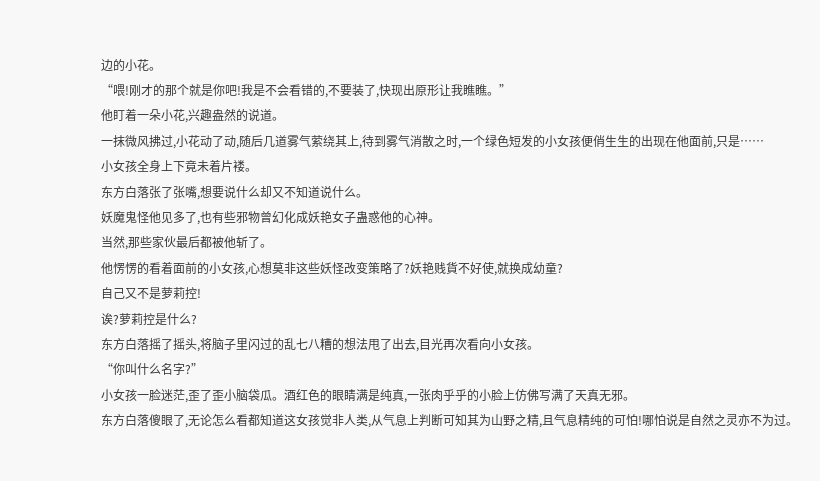边的小花。
“喂!刚才的那个就是你吧!我是不会看错的,不要装了,快现出原形让我瞧瞧。”
他盯着一朵小花,兴趣盎然的说道。
一抹微风拂过,小花动了动,随后几道雾气萦绕其上,待到雾气消散之时,一个绿色短发的小女孩便俏生生的出现在他面前,只是……
小女孩全身上下竟未着片褛。
东方白落张了张嘴,想要说什么却又不知道说什么。
妖魔鬼怪他见多了,也有些邪物曾幻化成妖艳女子蛊惑他的心神。
当然,那些家伙最后都被他斩了。
他愣愣的看着面前的小女孩,心想莫非这些妖怪改变策略了?妖艳贱貨不好使,就换成幼童?
自己又不是萝莉控!
诶?萝莉控是什么?
东方白落摇了摇头,将脑子里闪过的乱七八糟的想法甩了出去,目光再次看向小女孩。
“你叫什么名字?”
小女孩一脸迷茫,歪了歪小脑袋瓜。酒红色的眼睛满是纯真,一张肉乎乎的小脸上仿佛写满了天真无邪。
东方白落傻眼了,无论怎么看都知道这女孩觉非人类,从气息上判断可知其为山野之精,且气息精纯的可怕!哪怕说是自然之灵亦不为过。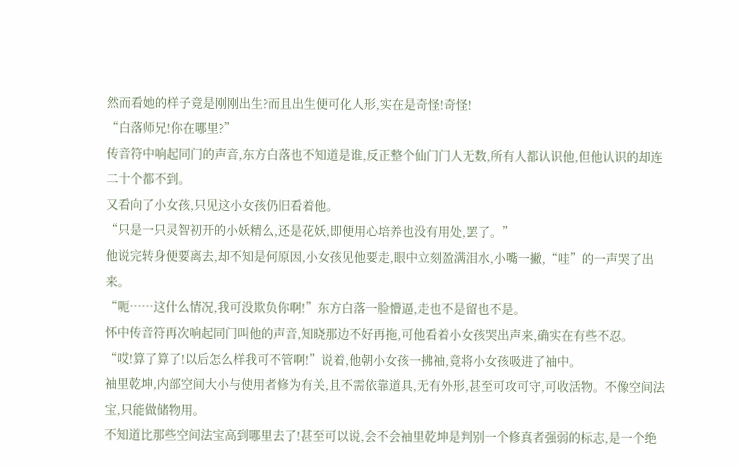然而看她的样子竟是刚刚出生?而且出生便可化人形,实在是奇怪!奇怪!
“白落师兄!你在哪里?”
传音符中响起同门的声音,东方白落也不知道是谁,反正整个仙门门人无数,所有人都认识他,但他认识的却连二十个都不到。
又看向了小女孩,只见这小女孩仍旧看着他。
“只是一只灵智初开的小妖精么,还是花妖,即便用心培养也没有用处,罢了。”
他说完转身便要离去,却不知是何原因,小女孩见他要走,眼中立刻盈满泪水,小嘴一撇,“哇”的一声哭了出来。
“呃……这什么情况,我可没欺负你啊!”东方白落一脸懵逼,走也不是留也不是。
怀中传音符再次响起同门叫他的声音,知晓那边不好再拖,可他看着小女孩哭出声来,确实在有些不忍。
“哎!算了算了!以后怎么样我可不管啊!”说着,他朝小女孩一拂袖,竟将小女孩吸进了袖中。
袖里乾坤,内部空间大小与使用者修为有关,且不需依靠道具,无有外形,甚至可攻可守,可收活物。不像空间法宝,只能做储物用。
不知道比那些空间法宝高到哪里去了!甚至可以说,会不会袖里乾坤是判别一个修真者强弱的标志,是一个绝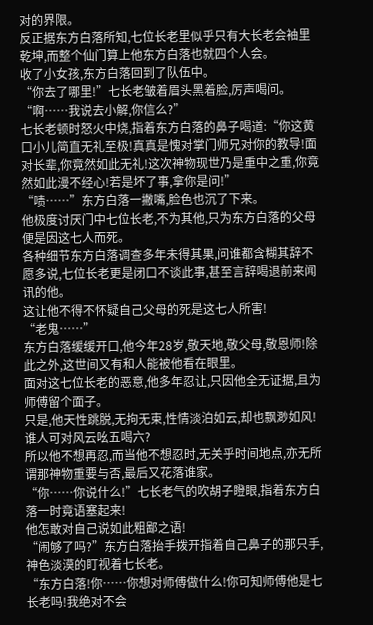对的界限。
反正据东方白落所知,七位长老里似乎只有大长老会袖里乾坤,而整个仙门算上他东方白落也就四个人会。
收了小女孩,东方白落回到了队伍中。
“你去了哪里!”七长老皱着眉头黑着脸,厉声喝问。
“啊……我说去小解,你信么?”
七长老顿时怒火中烧,指着东方白落的鼻子喝道:“你这黄口小儿简直无礼至极!真真是愧对掌门师兄对你的教导!面对长辈,你竟然如此无礼!这次神物现世乃是重中之重,你竟然如此漫不经心!若是坏了事,拿你是问!”
“啧……”东方白落一撇嘴,脸色也沉了下来。
他极度讨厌门中七位长老,不为其他,只为东方白落的父母便是因这七人而死。
各种细节东方白落调查多年未得其果,问谁都含糊其辞不愿多说,七位长老更是闭口不谈此事,甚至言辞喝退前来闻讯的他。
这让他不得不怀疑自己父母的死是这七人所害!
“老鬼……”
东方白落缓缓开口,他今年28岁,敬天地,敬父母,敬恩师!除此之外,这世间又有和人能被他看在眼里。
面对这七位长老的恶意,他多年忍让,只因他全无证据,且为师傅留个面子。
只是,他天性跳脱,无拘无束,性情淡泊如云,却也飘渺如风!
谁人可对风云吆五喝六?
所以他不想再忍,而当他不想忍时,无关乎时间地点,亦无所谓那神物重要与否,最后又花落谁家。
“你……你说什么!”七长老气的吹胡子瞪眼,指着东方白落一时竟语塞起来!
他怎敢对自己说如此粗鄙之语!
“闹够了吗?”东方白落抬手拨开指着自己鼻子的那只手,神色淡漠的盯视着七长老。
“东方白落!你……你想对师傅做什么!你可知师傅他是七长老吗!我绝对不会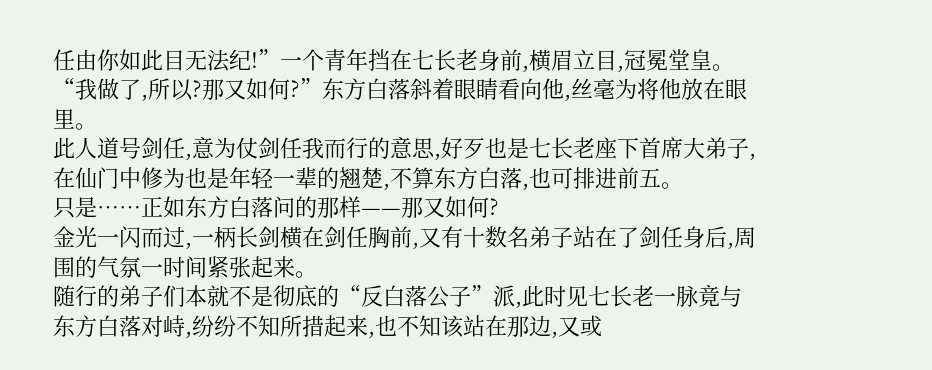任由你如此目无法纪!”一个青年挡在七长老身前,横眉立目,冠冕堂皇。
“我做了,所以?那又如何?”东方白落斜着眼睛看向他,丝毫为将他放在眼里。
此人道号剑任,意为仗剑任我而行的意思,好歹也是七长老座下首席大弟子,在仙门中修为也是年轻一辈的翘楚,不算东方白落,也可排进前五。
只是……正如东方白落问的那样——那又如何?
金光一闪而过,一柄长剑横在剑任胸前,又有十数名弟子站在了剑任身后,周围的气氛一时间紧张起来。
随行的弟子们本就不是彻底的“反白落公子”派,此时见七长老一脉竟与东方白落对峙,纷纷不知所措起来,也不知该站在那边,又或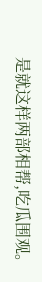是就这样两部相帮,吃瓜围观。